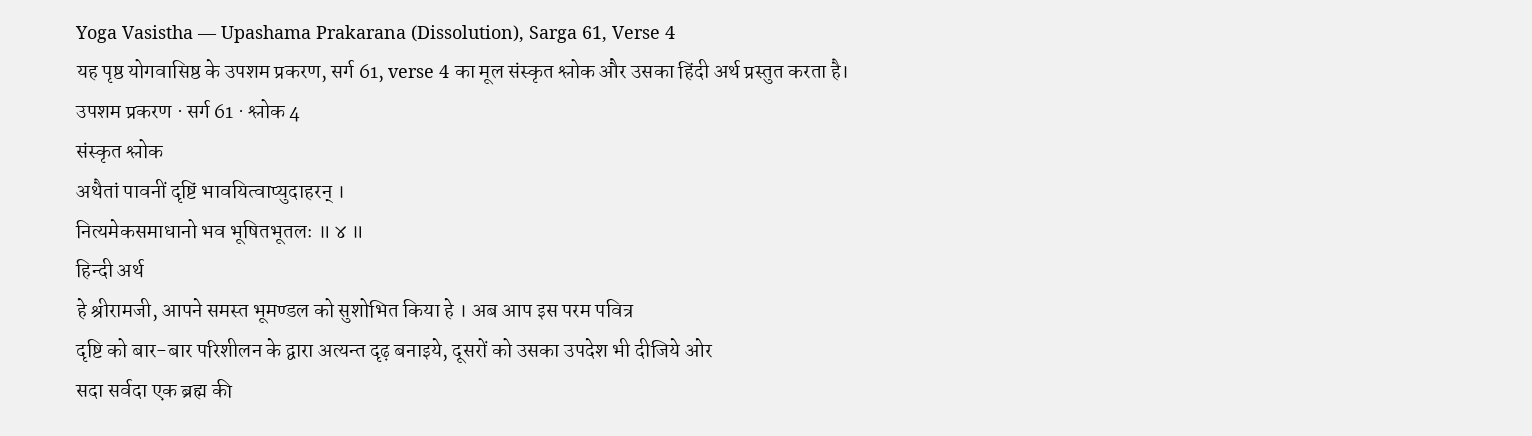Yoga Vasistha — Upashama Prakarana (Dissolution), Sarga 61, Verse 4
यह पृष्ठ योगवासिष्ठ के उपशम प्रकरण, सर्ग 61, verse 4 का मूल संस्कृत श्लोक और उसका हिंदी अर्थ प्रस्तुत करता है।
उपशम प्रकरण · सर्ग 61 · श्लोक 4
संस्कृत श्लोक
अथैतां पावनीं दृष्टिं भावयित्वाप्युदाहरन् ।
नित्यमेकसमाधानो भव भूषितभूतलः ॥ ४ ॥
हिन्दी अर्थ
हे श्रीरामजी, आपने समस्त भूमण्डल को सुशोभित किया हे । अब आप इस परम पवित्र
दृष्टि को बार-बार परिशीलन के द्वारा अत्यन्त दृढ़ बनाइये, दूसरों को उसका उपदेश भी दीजिये ओर
सदा सर्वदा एक ब्रह्म की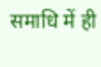समाधि में ही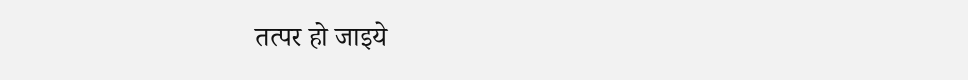तत्पर हो जाइये